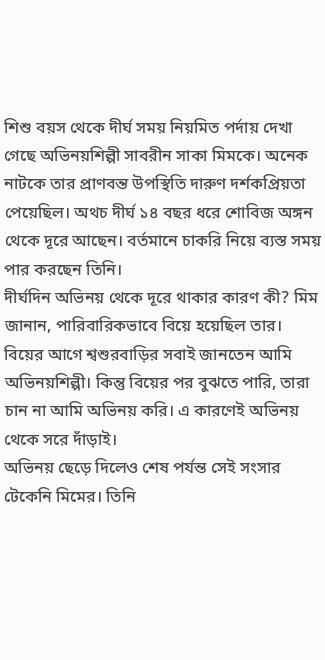শিশু বয়স থেকে দীর্ঘ সময় নিয়মিত পর্দায় দেখা গেছে অভিনয়শিল্পী সাবরীন সাকা মিমকে। অনেক নাটকে তার প্রাণবন্ত উপস্থিতি দারুণ দর্শকপ্রিয়তা পেয়েছিল। অথচ দীর্ঘ ১৪ বছর ধরে শোবিজ অঙ্গন থেকে দূরে আছেন। বর্তমানে চাকরি নিয়ে ব্যস্ত সময় পার করছেন তিনি।
দীর্ঘদিন অভিনয় থেকে দূরে থাকার কারণ কী? মিম জানান, পারিবারিকভাবে বিয়ে হয়েছিল তার। বিয়ের আগে শ্বশুরবাড়ির সবাই জানতেন আমি অভিনয়শিল্পী। কিন্তু বিয়ের পর বুঝতে পারি, তারা চান না আমি অভিনয় করি। এ কারণেই অভিনয় থেকে সরে দাঁড়াই।
অভিনয় ছেড়ে দিলেও শেষ পর্যন্ত সেই সংসার টেকেনি মিমের। তিনি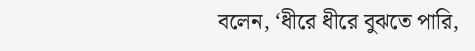বলেন, ‘ধীরে ধীরে বুঝতে পারি,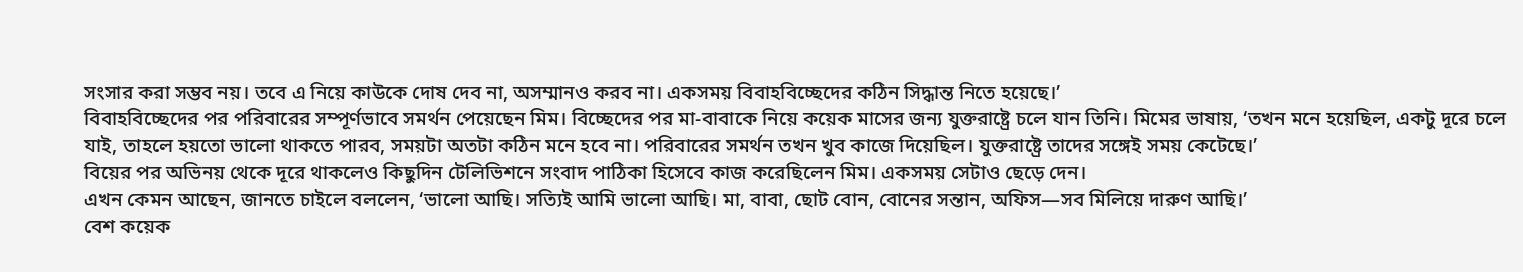সংসার করা সম্ভব নয়। তবে এ নিয়ে কাউকে দোষ দেব না, অসম্মানও করব না। একসময় বিবাহবিচ্ছেদের কঠিন সিদ্ধান্ত নিতে হয়েছে।’
বিবাহবিচ্ছেদের পর পরিবারের সম্পূর্ণভাবে সমর্থন পেয়েছেন মিম। বিচ্ছেদের পর মা-বাবাকে নিয়ে কয়েক মাসের জন্য যুক্তরাষ্ট্রে চলে যান তিনি। মিমের ভাষায়, ‘তখন মনে হয়েছিল, একটু দূরে চলে যাই, তাহলে হয়তো ভালো থাকতে পারব, সময়টা অতটা কঠিন মনে হবে না। পরিবারের সমর্থন তখন খুব কাজে দিয়েছিল। যুক্তরাষ্ট্রে তাদের সঙ্গেই সময় কেটেছে।’
বিয়ের পর অভিনয় থেকে দূরে থাকলেও কিছুদিন টেলিভিশনে সংবাদ পাঠিকা হিসেবে কাজ করেছিলেন মিম। একসময় সেটাও ছেড়ে দেন।
এখন কেমন আছেন, জানতে চাইলে বললেন, ‘ভালো আছি। সত্যিই আমি ভালো আছি। মা, বাবা, ছোট বোন, বোনের সন্তান, অফিস—সব মিলিয়ে দারুণ আছি।’
বেশ কয়েক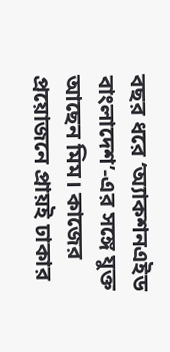বছর ধরে ‘অ্যাকশনএইড বাংলাদেশ’-এর সঙ্গে যুক্ত আছেন মিম। কাজের প্রয়োজনে প্রায়ই ঢাকার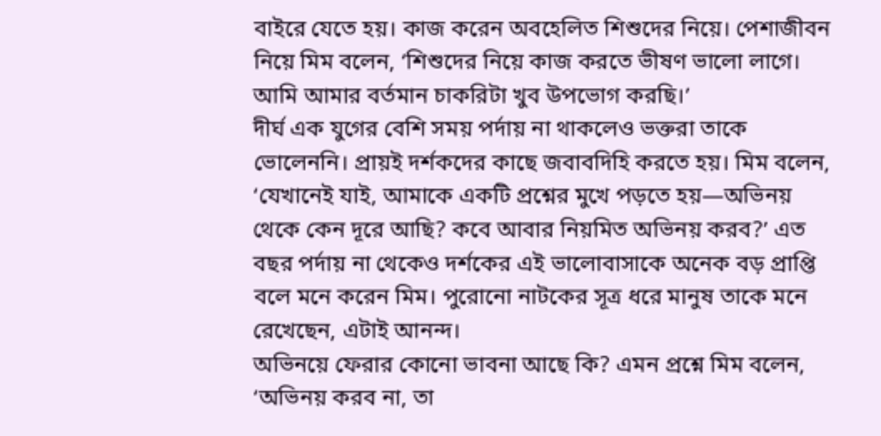বাইরে যেতে হয়। কাজ করেন অবহেলিত শিশুদের নিয়ে। পেশাজীবন নিয়ে মিম বলেন, ‘শিশুদের নিয়ে কাজ করতে ভীষণ ভালো লাগে। আমি আমার বর্তমান চাকরিটা খুব উপভোগ করছি।’
দীর্ঘ এক যুগের বেশি সময় পর্দায় না থাকলেও ভক্তরা তাকে ভোলেননি। প্রায়ই দর্শকদের কাছে জবাবদিহি করতে হয়। মিম বলেন, ‘যেখানেই যাই, আমাকে একটি প্রশ্নের মুখে পড়তে হয়—অভিনয় থেকে কেন দূরে আছি? কবে আবার নিয়মিত অভিনয় করব?’ এত বছর পর্দায় না থেকেও দর্শকের এই ভালোবাসাকে অনেক বড় প্রাপ্তি বলে মনে করেন মিম। পুরোনো নাটকের সূত্র ধরে মানুষ তাকে মনে রেখেছেন, এটাই আনন্দ।
অভিনয়ে ফেরার কোনো ভাবনা আছে কি? এমন প্রশ্নে মিম বলেন, ‘অভিনয় করব না, তা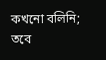কখনো বলিনি; তবে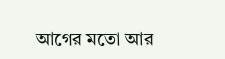আগের মতো আর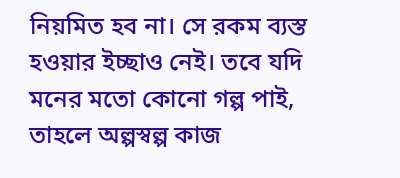নিয়মিত হব না। সে রকম ব্যস্ত হওয়ার ইচ্ছাও নেই। তবে যদি মনের মতো কোনো গল্প পাই, তাহলে অল্পস্বল্প কাজ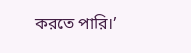করতে পারি।’